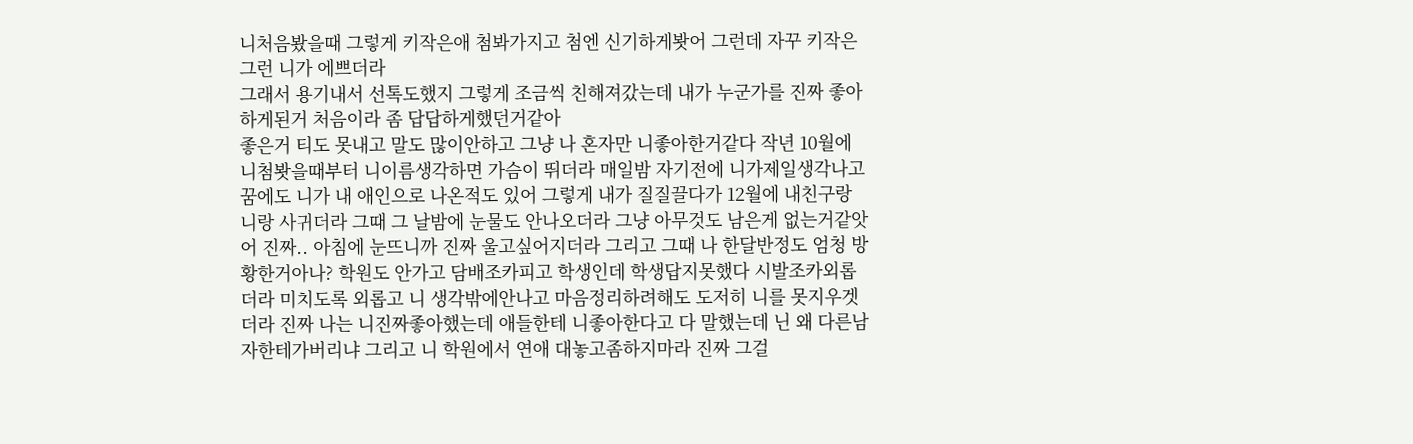니처음봤을때 그렇게 키작은애 첨봐가지고 첨엔 신기하게봣어 그런데 자꾸 키작은 그런 니가 에쁘더라
그래서 용기내서 선톡도했지 그렇게 조금씩 친해져갔는데 내가 누군가를 진짜 좋아하게된거 처음이라 좀 답답하게했던거같아
좋은거 티도 못내고 말도 많이안하고 그냥 나 혼자만 니좋아한거같다 작년 10월에 니첨봣을때부터 니이름생각하면 가슴이 뛰더라 매일밤 자기전에 니가제일생각나고 꿈에도 니가 내 애인으로 나온적도 있어 그렇게 내가 질질끌다가 12월에 내친구랑 니랑 사귀더라 그때 그 날밤에 눈물도 안나오더라 그냥 아무것도 남은게 없는거같앗어 진짜.. 아침에 눈뜨니까 진짜 울고싶어지더라 그리고 그때 나 한달반정도 엄청 방황한거아나? 학원도 안가고 담배조카피고 학생인데 학생답지못했다 시발조카외롭더라 미치도록 외롭고 니 생각밖에안나고 마음정리하려해도 도저히 니를 못지우겟더라 진짜 나는 니진짜좋아했는데 애들한테 니좋아한다고 다 말했는데 닌 왜 다른남자한테가버리냐 그리고 니 학원에서 연애 대놓고좀하지마라 진짜 그걸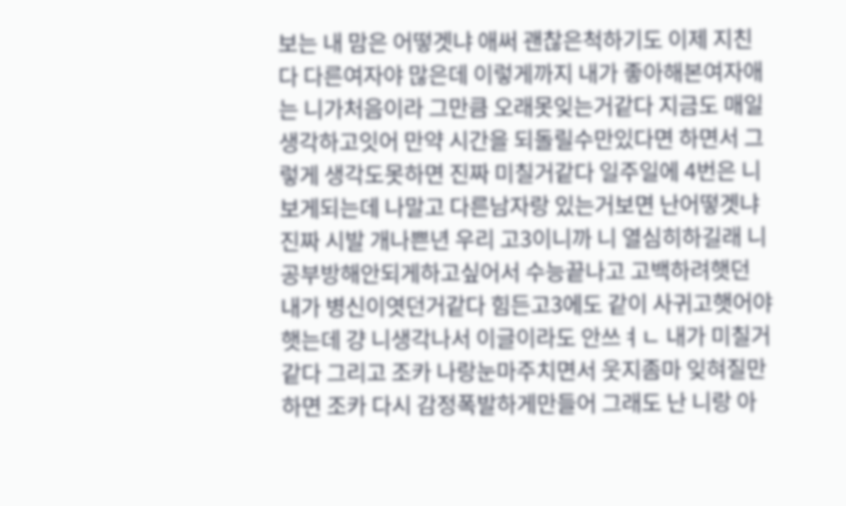보는 내 맘은 어떻겟냐 애써 괜찮은척하기도 이제 지친다 다른여자야 많은데 이렇게까지 내가 좋아해본여자애는 니가처음이라 그만큼 오래못잊는거같다 지금도 매일 생각하고잇어 만약 시간을 되돌릴수만있다면 하면서 그렇게 생각도못하면 진짜 미칠거같다 일주일에 4번은 니보게되는데 나말고 다른남자랑 있는거보면 난어떻겟냐진짜 시발 개나쁜년 우리 고3이니까 니 열심히하길래 니공부방해안되게하고싶어서 수능끝나고 고백하려햇던 내가 병신이엿던거같다 힘든고3에도 같이 사귀고햇어야햇는데 걍 니생각나서 이글이라도 안쓰ㅕㄴ 내가 미칠거같다 그리고 조카 나랑눈마주치면서 웃지좀마 잊혀질만하면 조카 다시 감정폭발하게만들어 그래도 난 니랑 아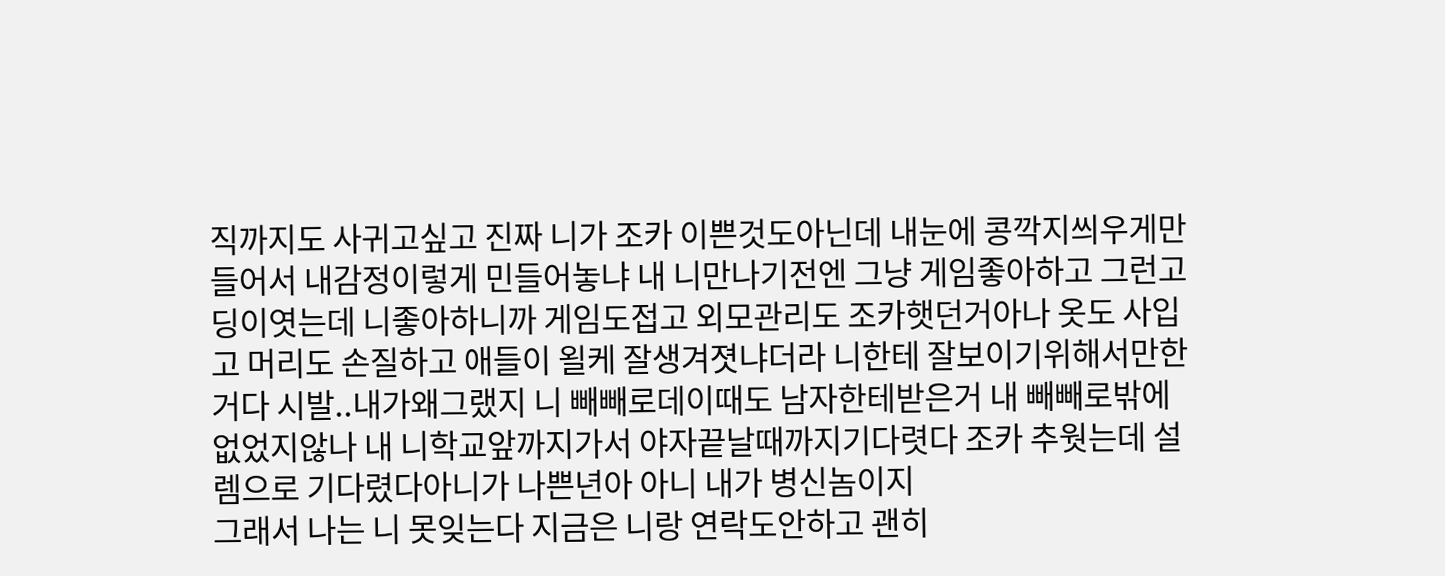직까지도 사귀고싶고 진짜 니가 조카 이쁜것도아닌데 내눈에 콩깍지씌우게만들어서 내감정이렇게 민들어놓냐 내 니만나기전엔 그냥 게임좋아하고 그런고딩이엿는데 니좋아하니까 게임도접고 외모관리도 조카햇던거아나 옷도 사입고 머리도 손질하고 애들이 욀케 잘생겨졋냐더라 니한테 잘보이기위해서만한거다 시발..내가왜그랬지 니 빼빼로데이때도 남자한테받은거 내 빼빼로밖에없었지않나 내 니학교앞까지가서 야자끝날때까지기다렷다 조카 추웟는데 설렘으로 기다렸다아니가 나쁜년아 아니 내가 병신놈이지
그래서 나는 니 못잊는다 지금은 니랑 연락도안하고 괜히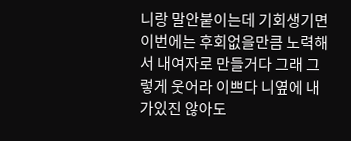니랑 말안붙이는데 기회생기면 이번에는 후회없을만큼 노력해서 내여자로 만들거다 그래 그렇게 웃어라 이쁘다 니옆에 내가있진 않아도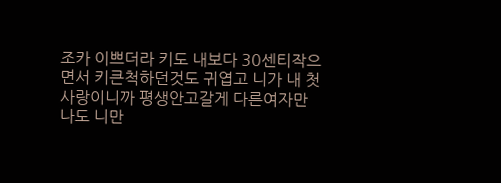조카 이쁘더라 키도 내보다 30센티작으면서 키큰척하던것도 귀엽고 니가 내 첫사랑이니까 평생안고갈게 다른여자만나도 니만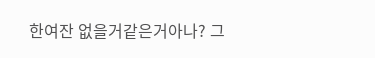한여잔 없을거같은거아나? 그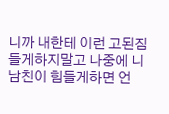니까 내한테 이런 고된짐들게하지말고 나중에 니 남친이 힘들게하면 언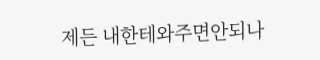제든 내한테와주면안되나